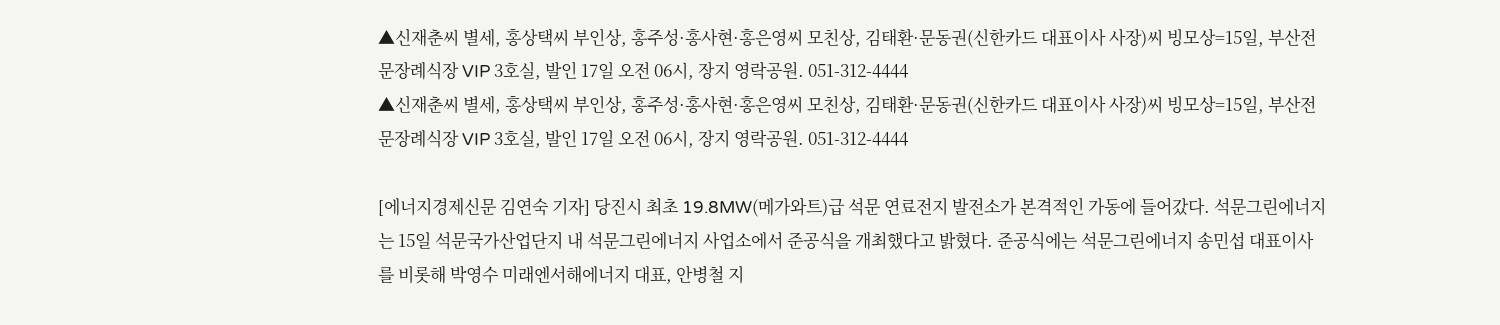▲신재춘씨 별세, 홍상택씨 부인상, 홍주성·홍사현·홍은영씨 모친상, 김태환·문동권(신한카드 대표이사 사장)씨 빙모상=15일, 부산전문장례식장 VIP 3호실, 발인 17일 오전 06시, 장지 영락공원. 051-312-4444
▲신재춘씨 별세, 홍상택씨 부인상, 홍주성·홍사현·홍은영씨 모친상, 김태환·문동권(신한카드 대표이사 사장)씨 빙모상=15일, 부산전문장례식장 VIP 3호실, 발인 17일 오전 06시, 장지 영락공원. 051-312-4444

[에너지경제신문 김연숙 기자] 당진시 최초 19.8MW(메가와트)급 석문 연료전지 발전소가 본격적인 가동에 들어갔다. 석문그린에너지는 15일 석문국가산업단지 내 석문그린에너지 사업소에서 준공식을 개최했다고 밝혔다. 준공식에는 석문그린에너지 송민섭 대표이사를 비롯해 박영수 미래엔서해에너지 대표, 안병철 지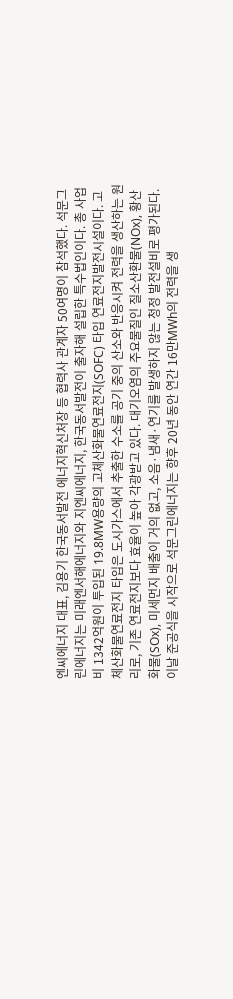엔씨에너지 대표, 김용기 한국동서발전 에너지혁신처장 등 협력사 관계자 50여명이 참석했다. 석문그린에너지는 미래엔서해에너지와 지엔씨에너지, 한국동서발전이 출자해 설립한 특수법인이다. 총 사업비 1342억원이 투입된 19.8MW용량의 고체산화물연료전지(SOFC) 타입 연료전지발전시설이다. 고체산화물연료전지 타입은 도시가스에서 추출한 수소를 공기 중의 산소와 반응시켜 전력을 생산하는 원리로, 기존 연료전지보다 효율이 높아 각광받고 있다. 대기오염의 주요물질인 질소산환물(NOx), 황산화물(SOx), 미세먼지 배출이 거의 없고, 소음·냄새·연기를 발생하지 않는 청정 발전설비로 평가된다. 이날 준공식을 시작으로 석문그린에너지는 향후 20년 동안 연간 16만MWh의 전력을 생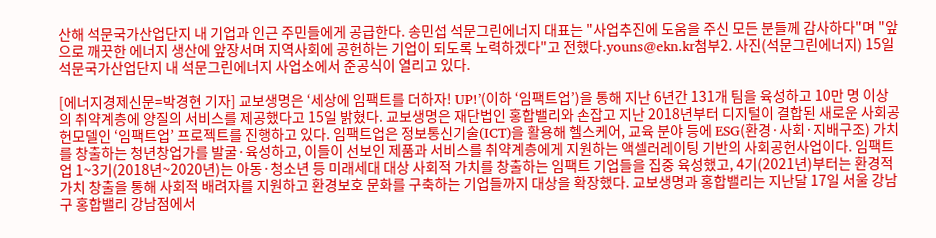산해 석문국가산업단지 내 기업과 인근 주민들에게 공급한다. 송민섭 석문그린에너지 대표는 "사업추진에 도움을 주신 모든 분들께 감사하다"며 "앞으로 깨끗한 에너지 생산에 앞장서며 지역사회에 공헌하는 기업이 되도록 노력하겠다"고 전했다.youns@ekn.kr첨부2. 사진(석문그린에너지) 15일 석문국가산업단지 내 석문그린에너지 사업소에서 준공식이 열리고 있다.

[에너지경제신문=박경현 기자] 교보생명은 ‘세상에 임팩트를 더하자! UP!’(이하 ‘임팩트업’)을 통해 지난 6년간 131개 팀을 육성하고 10만 명 이상의 취약계층에 양질의 서비스를 제공했다고 15일 밝혔다. 교보생명은 재단법인 홍합밸리와 손잡고 지난 2018년부터 디지털이 결합된 새로운 사회공헌모델인 ‘임팩트업’ 프로젝트를 진행하고 있다. 임팩트업은 정보통신기술(ICT)을 활용해 헬스케어, 교육 분야 등에 ESG(환경·사회·지배구조) 가치를 창출하는 청년창업가를 발굴·육성하고, 이들이 선보인 제품과 서비스를 취약계층에게 지원하는 액셀러레이팅 기반의 사회공헌사업이다. 임팩트업 1~3기(2018년~2020년)는 아동·청소년 등 미래세대 대상 사회적 가치를 창출하는 임팩트 기업들을 집중 육성했고, 4기(2021년)부터는 환경적 가치 창출을 통해 사회적 배려자를 지원하고 환경보호 문화를 구축하는 기업들까지 대상을 확장했다. 교보생명과 홍합밸리는 지난달 17일 서울 강남구 홍합밸리 강남점에서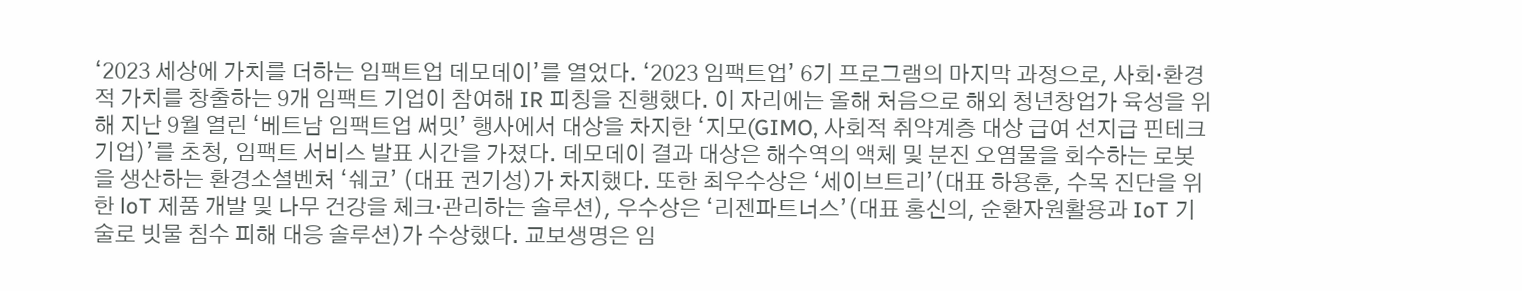‘2023 세상에 가치를 더하는 임팩트업 데모데이’를 열었다. ‘2023 임팩트업’ 6기 프로그램의 마지막 과정으로, 사회·환경적 가치를 창출하는 9개 임팩트 기업이 참여해 IR 피칭을 진행했다. 이 자리에는 올해 처음으로 해외 청년창업가 육성을 위해 지난 9월 열린 ‘베트남 임팩트업 써밋’ 행사에서 대상을 차지한 ‘지모(GIMO, 사회적 취약계층 대상 급여 선지급 핀테크 기업)’를 초청, 임팩트 서비스 발표 시간을 가졌다. 데모데이 결과 대상은 해수역의 액체 및 분진 오염물을 회수하는 로봇을 생산하는 환경소셜벤처 ‘쉐코’ (대표 권기성)가 차지했다. 또한 최우수상은 ‘세이브트리’(대표 하용훈, 수목 진단을 위한 loT 제품 개발 및 나무 건강을 체크·관리하는 솔루션), 우수상은 ‘리젠파트너스’(대표 홍신의, 순환자원활용과 IoT 기술로 빗물 침수 피해 대응 솔루션)가 수상했다. 교보생명은 임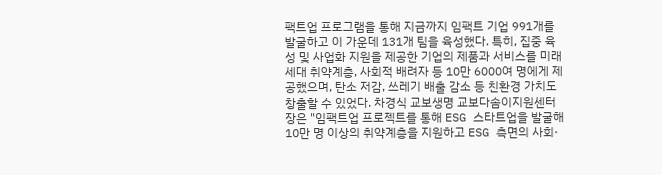팩트업 프로그램을 통해 지금까지 임팩트 기업 991개를 발굴하고 이 가운데 131개 팀을 육성했다. 특히, 집중 육성 및 사업화 지원을 제공한 기업의 제품과 서비스를 미래세대 취약계층, 사회적 배려자 등 10만 6000여 명에게 제공했으며, 탄소 저감, 쓰레기 배출 감소 등 친환경 가치도 창출할 수 있었다. 차경식 교보생명 교보다솜이지원센터장은 "임팩트업 프로젝트를 통해 ESG 스타트업을 발굴해 10만 명 이상의 취약계층을 지원하고 ESG 측면의 사회·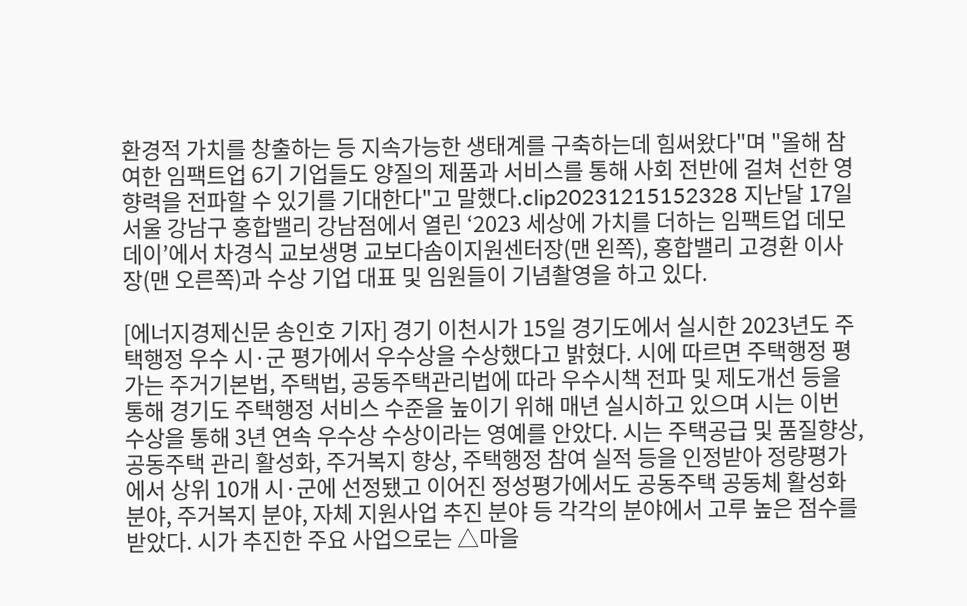환경적 가치를 창출하는 등 지속가능한 생태계를 구축하는데 힘써왔다"며 "올해 참여한 임팩트업 6기 기업들도 양질의 제품과 서비스를 통해 사회 전반에 걸쳐 선한 영향력을 전파할 수 있기를 기대한다"고 말했다.clip20231215152328 지난달 17일 서울 강남구 홍합밸리 강남점에서 열린 ‘2023 세상에 가치를 더하는 임팩트업 데모데이’에서 차경식 교보생명 교보다솜이지원센터장(맨 왼쪽), 홍합밸리 고경환 이사장(맨 오른쪽)과 수상 기업 대표 및 임원들이 기념촬영을 하고 있다.

[에너지경제신문 송인호 기자] 경기 이천시가 15일 경기도에서 실시한 2023년도 주택행정 우수 시·군 평가에서 우수상을 수상했다고 밝혔다. 시에 따르면 주택행정 평가는 주거기본법, 주택법, 공동주택관리법에 따라 우수시책 전파 및 제도개선 등을 통해 경기도 주택행정 서비스 수준을 높이기 위해 매년 실시하고 있으며 시는 이번 수상을 통해 3년 연속 우수상 수상이라는 영예를 안았다. 시는 주택공급 및 품질향상, 공동주택 관리 활성화, 주거복지 향상, 주택행정 참여 실적 등을 인정받아 정량평가에서 상위 10개 시·군에 선정됐고 이어진 정성평가에서도 공동주택 공동체 활성화 분야, 주거복지 분야, 자체 지원사업 추진 분야 등 각각의 분야에서 고루 높은 점수를 받았다. 시가 추진한 주요 사업으로는 △마을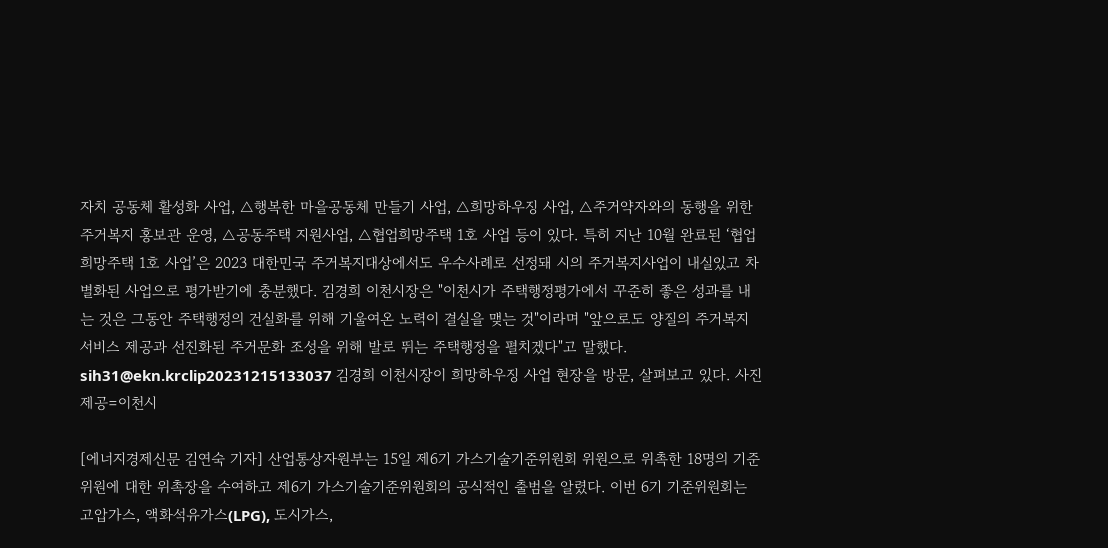자치 공동체 활성화 사업, △행복한 마을공동체 만들기 사업, △희망하우징 사업, △주거약자와의 동행을 위한 주거복지 홍보관 운영, △공동주택 지원사업, △협업희망주택 1호 사업 등이 있다. 특히 지난 10월 완료된 ‘협업희망주택 1호 사업’은 2023 대한민국 주거복지대상에서도 우수사례로 선정돼 시의 주거복지사업이 내실있고 차별화된 사업으로 평가받기에 충분했다. 김경희 이천시장은 "이천시가 주택행정평가에서 꾸준히 좋은 성과를 내는 것은 그동안 주택행정의 건실화를 위해 기울여온 노력이 결실을 맺는 것"이라며 "앞으로도 양질의 주거복지 서비스 제공과 선진화된 주거문화 조성을 위해 발로 뛰는 주택행정을 펼치겠다"고 말했다. sih31@ekn.krclip20231215133037 김경희 이천시장이 희망하우징 사업 현장을 방문, 살펴보고 있다. 사진제공=이천시

[에너지경제신문 김연숙 기자] 산업통상자원부는 15일 제6기 가스기술기준위원회 위원으로 위촉한 18명의 기준위원에 대한 위촉장을 수여하고 제6기 가스기술기준위원회의 공식적인 출범을 알렸다. 이번 6기 기준위원회는 고압가스, 액화석유가스(LPG), 도시가스,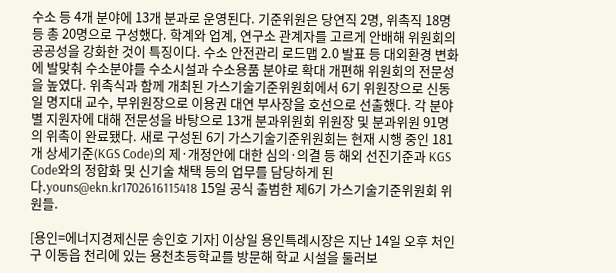수소 등 4개 분야에 13개 분과로 운영된다. 기준위원은 당연직 2명, 위촉직 18명 등 총 20명으로 구성했다. 학계와 업계, 연구소 관계자를 고르게 안배해 위원회의 공공성을 강화한 것이 특징이다. 수소 안전관리 로드맵 2.0 발표 등 대외환경 변화에 발맞춰 수소분야를 수소시설과 수소용품 분야로 확대 개편해 위원회의 전문성을 높였다. 위촉식과 함께 개최된 가스기술기준위원회에서 6기 위원장으로 신동일 명지대 교수, 부위원장으로 이용권 대연 부사장을 호선으로 선출했다. 각 분야별 지원자에 대해 전문성을 바탕으로 13개 분과위원회 위원장 및 분과위원 91명의 위촉이 완료됐다. 새로 구성된 6기 가스기술기준위원회는 현재 시행 중인 181개 상세기준(KGS Code)의 제·개정안에 대한 심의·의결 등 해외 선진기준과 KGS Code와의 정합화 및 신기술 채택 등의 업무를 담당하게 된다.youns@ekn.kr1702616115418 15일 공식 출범한 제6기 가스기술기준위원회 위원들.

[용인=에너지경제신문 송인호 기자] 이상일 용인특례시장은 지난 14일 오후 처인구 이동읍 천리에 있는 용천초등학교를 방문해 학교 시설을 둘러보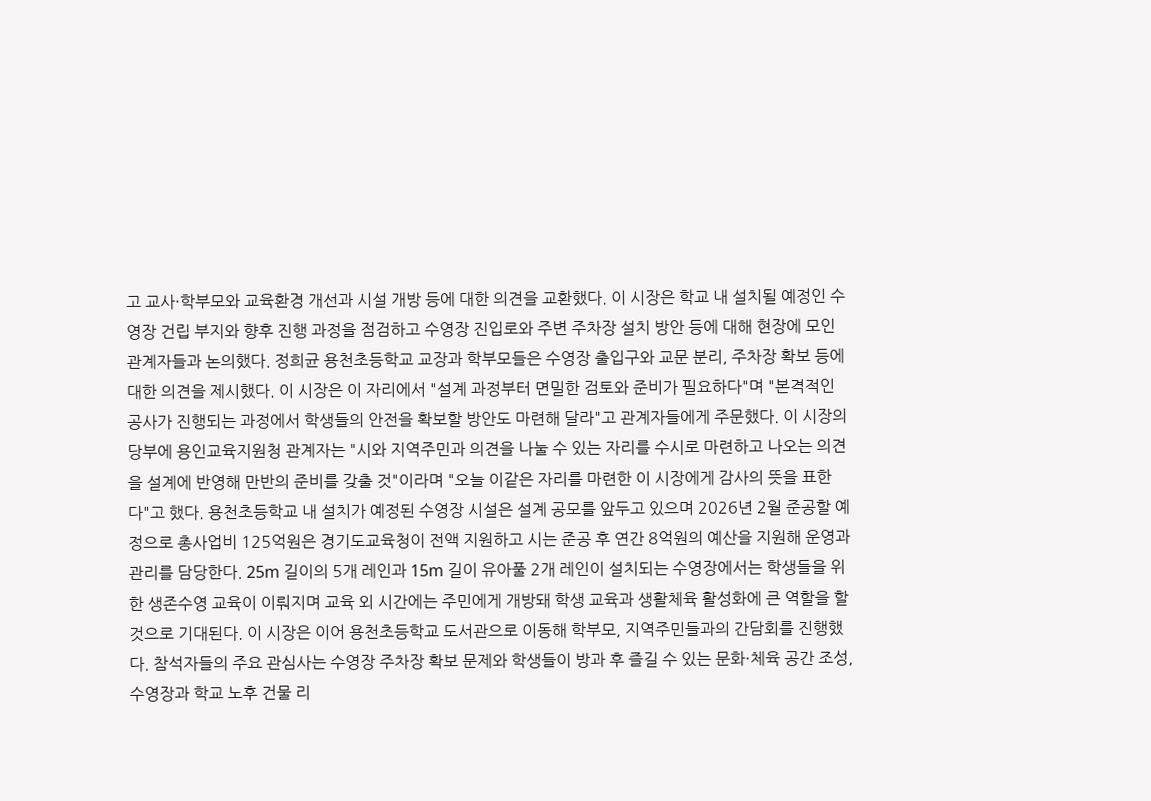고 교사·학부모와 교육환경 개선과 시설 개방 등에 대한 의견을 교환했다. 이 시장은 학교 내 설치될 예정인 수영장 건립 부지와 향후 진행 과정을 점검하고 수영장 진입로와 주변 주차장 설치 방안 등에 대해 현장에 모인 관계자들과 논의했다. 정희균 용천초등학교 교장과 학부모들은 수영장 출입구와 교문 분리, 주차장 확보 등에 대한 의견을 제시했다. 이 시장은 이 자리에서 "설계 과정부터 면밀한 검토와 준비가 필요하다"며 "본격적인 공사가 진행되는 과정에서 학생들의 안전을 확보할 방안도 마련해 달라"고 관계자들에게 주문했다. 이 시장의 당부에 용인교육지원청 관계자는 "시와 지역주민과 의견을 나눌 수 있는 자리를 수시로 마련하고 나오는 의견을 설계에 반영해 만반의 준비를 갖출 것"이라며 "오늘 이같은 자리를 마련한 이 시장에게 감사의 뜻을 표한다"고 했다. 용천초등학교 내 설치가 예정된 수영장 시설은 설계 공모를 앞두고 있으며 2026년 2월 준공할 예정으로 총사업비 125억원은 경기도교육청이 전액 지원하고 시는 준공 후 연간 8억원의 예산을 지원해 운영과 관리를 담당한다. 25m 길이의 5개 레인과 15m 길이 유아풀 2개 레인이 설치되는 수영장에서는 학생들을 위한 생존수영 교육이 이뤄지며 교육 외 시간에는 주민에게 개방돼 학생 교육과 생활체육 활성화에 큰 역할을 할 것으로 기대된다. 이 시장은 이어 용천초등학교 도서관으로 이동해 학부모, 지역주민들과의 간담회를 진행했다. 참석자들의 주요 관심사는 수영장 주차장 확보 문제와 학생들이 방과 후 즐길 수 있는 문화·체육 공간 조성, 수영장과 학교 노후 건물 리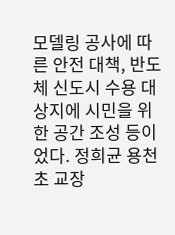모델링 공사에 따른 안전 대책, 반도체 신도시 수용 대상지에 시민을 위한 공간 조성 등이었다. 정희균 용천초 교장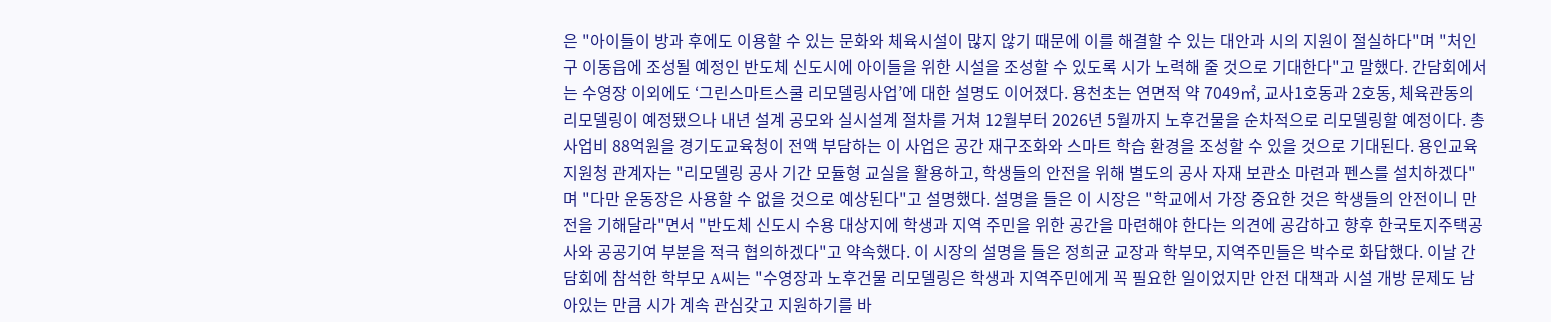은 "아이들이 방과 후에도 이용할 수 있는 문화와 체육시설이 많지 않기 때문에 이를 해결할 수 있는 대안과 시의 지원이 절실하다"며 "처인구 이동읍에 조성될 예정인 반도체 신도시에 아이들을 위한 시설을 조성할 수 있도록 시가 노력해 줄 것으로 기대한다"고 말했다. 간담회에서는 수영장 이외에도 ‘그린스마트스쿨 리모델링사업’에 대한 설명도 이어졌다. 용천초는 연면적 약 7049㎡, 교사1호동과 2호동, 체육관동의 리모델링이 예정됐으나 내년 설계 공모와 실시설계 절차를 거쳐 12월부터 2026년 5월까지 노후건물을 순차적으로 리모델링할 예정이다. 총사업비 88억원을 경기도교육청이 전액 부담하는 이 사업은 공간 재구조화와 스마트 학습 환경을 조성할 수 있을 것으로 기대된다. 용인교육지원청 관계자는 "리모델링 공사 기간 모듈형 교실을 활용하고, 학생들의 안전을 위해 별도의 공사 자재 보관소 마련과 펜스를 설치하겠다"며 "다만 운동장은 사용할 수 없을 것으로 예상된다"고 설명했다. 설명을 들은 이 시장은 "학교에서 가장 중요한 것은 학생들의 안전이니 만전을 기해달라"면서 "반도체 신도시 수용 대상지에 학생과 지역 주민을 위한 공간을 마련해야 한다는 의견에 공감하고 향후 한국토지주택공사와 공공기여 부분을 적극 협의하겠다"고 약속했다. 이 시장의 설명을 들은 정희균 교장과 학부모, 지역주민들은 박수로 화답했다. 이날 간담회에 참석한 학부모 A씨는 "수영장과 노후건물 리모델링은 학생과 지역주민에게 꼭 필요한 일이었지만 안전 대책과 시설 개방 문제도 남아있는 만큼 시가 계속 관심갖고 지원하기를 바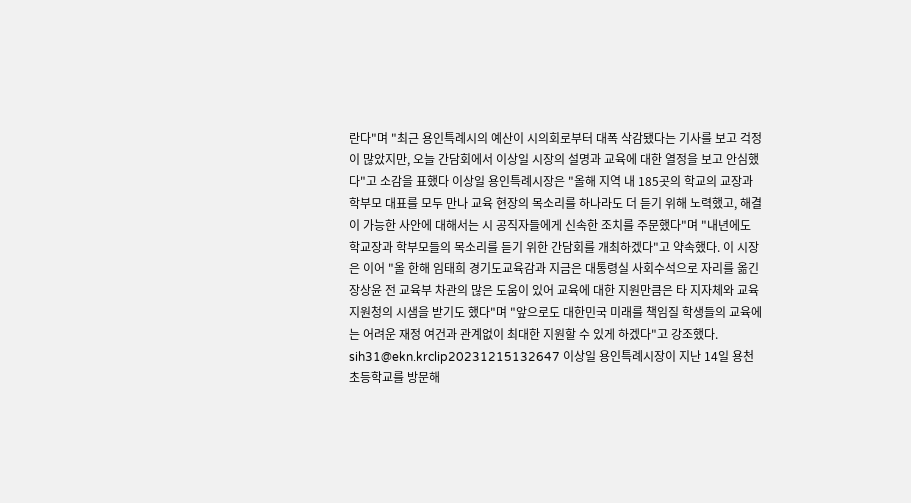란다"며 "최근 용인특례시의 예산이 시의회로부터 대폭 삭감됐다는 기사를 보고 걱정이 많았지만, 오늘 간담회에서 이상일 시장의 설명과 교육에 대한 열정을 보고 안심했다"고 소감을 표했다 이상일 용인특례시장은 "올해 지역 내 185곳의 학교의 교장과 학부모 대표를 모두 만나 교육 현장의 목소리를 하나라도 더 듣기 위해 노력했고, 해결이 가능한 사안에 대해서는 시 공직자들에게 신속한 조치를 주문했다"며 "내년에도 학교장과 학부모들의 목소리를 듣기 위한 간담회를 개최하겠다"고 약속했다. 이 시장은 이어 "올 한해 임태희 경기도교육감과 지금은 대통령실 사회수석으로 자리를 옮긴 장상윤 전 교육부 차관의 많은 도움이 있어 교육에 대한 지원만큼은 타 지자체와 교육지원청의 시샘을 받기도 했다"며 "앞으로도 대한민국 미래를 책임질 학생들의 교육에는 어려운 재정 여건과 관계없이 최대한 지원할 수 있게 하겠다"고 강조했다. sih31@ekn.krclip20231215132647 이상일 용인특례시장이 지난 14일 용천초등학교를 방문해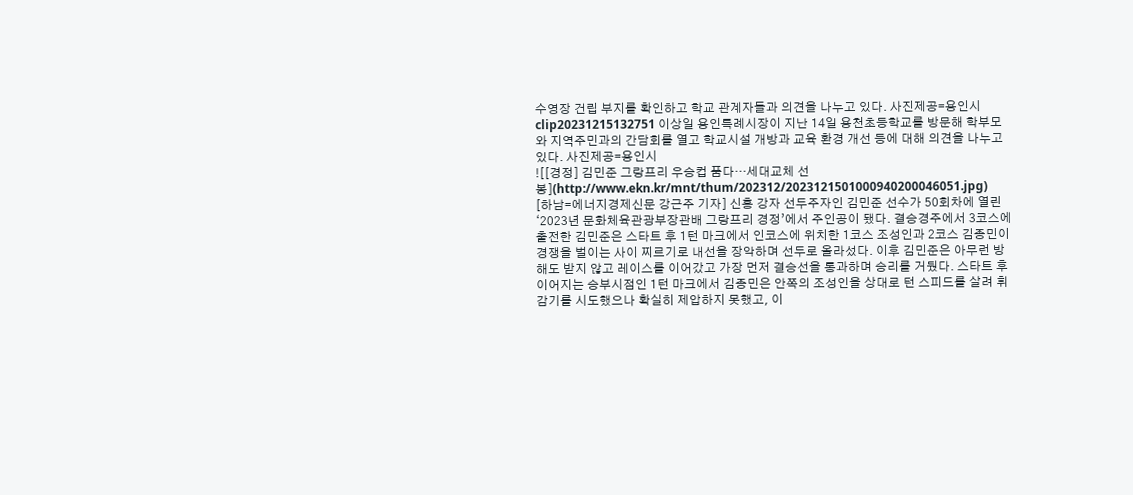수영장 건립 부지를 확인하고 학교 관계자들과 의견을 나누고 있다. 사진제공=용인시 clip20231215132751 이상일 용인특례시장이 지난 14일 용천초등학교를 방문해 학부모와 지역주민과의 간담회를 열고 학교시설 개방과 교육 환경 개선 등에 대해 의견을 나누고 있다. 사진제공=용인시
![[경정] 김민준 그랑프리 우승컵 품다…세대교체 선봉](http://www.ekn.kr/mnt/thum/202312/2023121501000940200046051.jpg)
[하남=에너지경제신문 강근주 기자] 신흥 강자 선두주자인 김민준 선수가 50회차에 열린 ‘2023년 문화체육관광부장관배 그랑프리 경정’에서 주인공이 됐다. 결승경주에서 3코스에 출전한 김민준은 스타트 후 1턴 마크에서 인코스에 위치한 1코스 조성인과 2코스 김종민이 경쟁을 벌이는 사이 찌르기로 내선을 장악하며 선두로 올라섰다. 이후 김민준은 아무런 방해도 받지 않고 레이스를 이어갔고 가장 먼저 결승선을 통과하며 승리를 거뒀다. 스타트 후 이어지는 승부시점인 1턴 마크에서 김종민은 안쪽의 조성인을 상대로 턴 스피드를 살려 휘감기를 시도했으나 확실히 제압하지 못했고, 이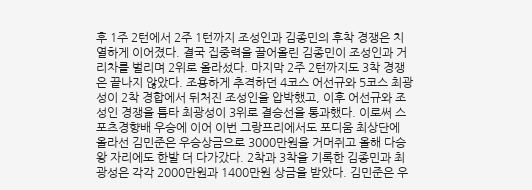후 1주 2턴에서 2주 1턴까지 조성인과 김종민의 후착 경쟁은 치열하게 이어졌다. 결국 집중력을 끌어올린 김종민이 조성인과 거리차를 벌리며 2위로 올라섰다. 마지막 2주 2턴까지도 3착 경쟁은 끝나지 않았다. 조용하게 추격하던 4코스 어선규와 5코스 최광성이 2착 경합에서 뒤처진 조성인을 압박했고, 이후 어선규와 조성인 경쟁을 틈타 최광성이 3위로 결승선을 통과했다. 이로써 스포츠경향배 우승에 이어 이번 그랑프리에서도 포디움 최상단에 올라선 김민준은 우승상금으로 3000만원을 거머쥐고 올해 다승왕 자리에도 한발 더 다가갔다. 2착과 3착을 기록한 김종민과 최광성은 각각 2000만원과 1400만원 상금을 받았다. 김민준은 우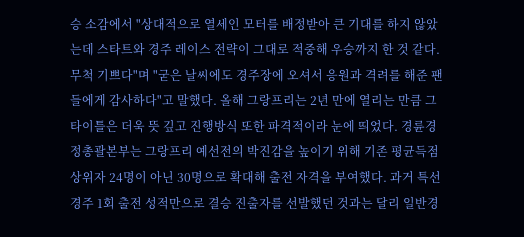승 소감에서 "상대적으로 열세인 모터를 배정받아 큰 기대를 하지 않았는데 스타트와 경주 레이스 전략이 그대로 적중해 우승까지 한 것 같다. 무척 기쁘다"며 "굳은 날씨에도 경주장에 오셔서 응원과 격려를 해준 팬들에게 감사하다"고 말했다. 올해 그랑프리는 2년 만에 열리는 만큼 그 타이틀은 더욱 뜻 깊고 진행방식 또한 파격적이라 눈에 띄었다. 경륜경정총괄본부는 그랑프리 예선전의 박진감을 높이기 위해 기존 평균득점 상위자 24명이 아닌 30명으로 확대해 출전 자격을 부여했다. 과거 특선경주 1회 출전 성적만으로 결승 진출자를 선발했던 것과는 달리 일반경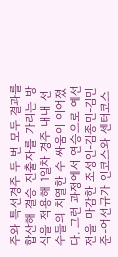주와 특선경주 두 번 모두 결과를 합산해 결승 진출자를 가리는 방식을 적용해 1일차 경주 내내 선수들의 치열한 수 싸움이 이어졌다. 그런 과정에서 연승으로 예선전을 마감한 조성인-김종민-김민준-어선규가 인코스와 센터코스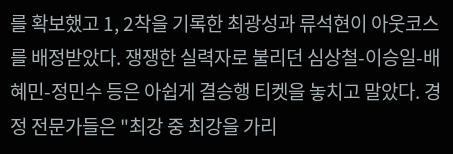를 확보했고 1, 2착을 기록한 최광성과 류석현이 아웃코스를 배정받았다. 쟁쟁한 실력자로 불리던 심상철-이승일-배혜민-정민수 등은 아쉽게 결승행 티켓을 놓치고 말았다. 경정 전문가들은 "최강 중 최강을 가리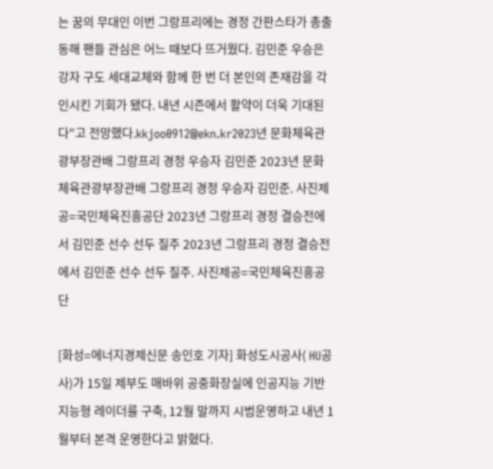는 꿈의 무대인 이번 그랑프리에는 경정 간판스타가 총출동해 팬들 관심은 어느 때보다 뜨거웠다. 김민준 우승은 강자 구도 세대교체와 함께 한 번 더 본인의 존재감을 각인시킨 기회가 됐다. 내년 시즌에서 활약이 더욱 기대된다"고 전망했다.kkjoo0912@ekn.kr2023년 문화체육관광부장관배 그랑프리 경정 우승자 김민준 2023년 문화체육관광부장관배 그랑프리 경정 우승자 김민준. 사진제공=국민체육진흥공단 2023년 그랑프리 경정 결승전에서 김민준 선수 선두 질주 2023년 그랑프리 경정 결승전에서 김민준 선수 선두 질주. 사진제공=국민체육진흥공단

[화성=에너지경제신문 송인호 기자] 화성도시공사( HU공사)가 15일 제부도 매바위 공중화장실에 인공지능 기반 지능형 레이더를 구축, 12월 말까지 시범운영하고 내년 1월부터 본격 운영한다고 밝혔다.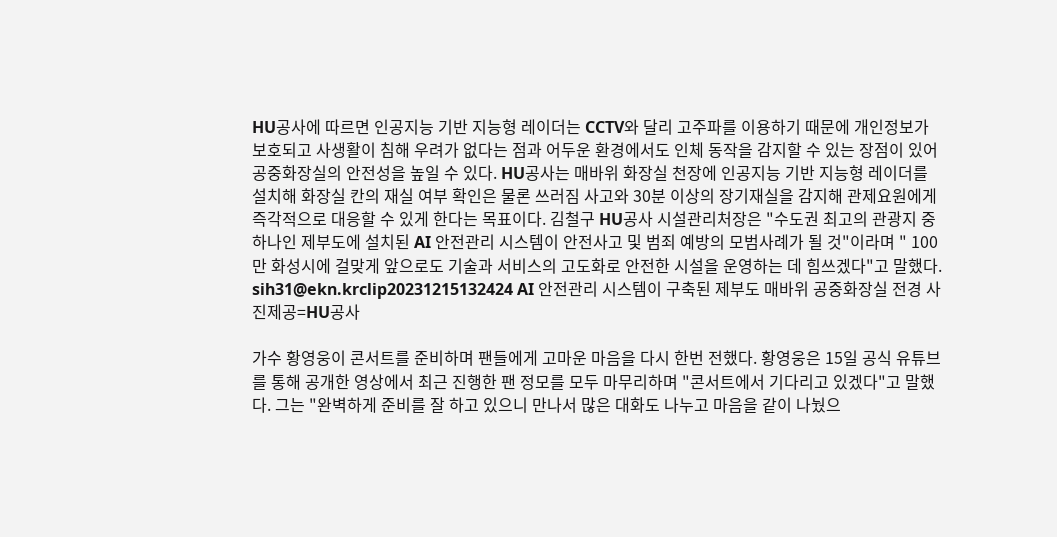HU공사에 따르면 인공지능 기반 지능형 레이더는 CCTV와 달리 고주파를 이용하기 때문에 개인정보가 보호되고 사생활이 침해 우려가 없다는 점과 어두운 환경에서도 인체 동작을 감지할 수 있는 장점이 있어 공중화장실의 안전성을 높일 수 있다. HU공사는 매바위 화장실 천장에 인공지능 기반 지능형 레이더를 설치해 화장실 칸의 재실 여부 확인은 물론 쓰러짐 사고와 30분 이상의 장기재실을 감지해 관제요원에게 즉각적으로 대응할 수 있게 한다는 목표이다. 김철구 HU공사 시설관리처장은 "수도권 최고의 관광지 중 하나인 제부도에 설치된 AI 안전관리 시스템이 안전사고 및 범죄 예방의 모범사례가 될 것"이라며 " 100만 화성시에 걸맞게 앞으로도 기술과 서비스의 고도화로 안전한 시설을 운영하는 데 힘쓰겠다"고 말했다. sih31@ekn.krclip20231215132424 AI 안전관리 시스템이 구축된 제부도 매바위 공중화장실 전경 사진제공=HU공사

가수 황영웅이 콘서트를 준비하며 팬들에게 고마운 마음을 다시 한번 전했다. 황영웅은 15일 공식 유튜브를 통해 공개한 영상에서 최근 진행한 팬 정모를 모두 마무리하며 "콘서트에서 기다리고 있겠다"고 말했다. 그는 "완벽하게 준비를 잘 하고 있으니 만나서 많은 대화도 나누고 마음을 같이 나눴으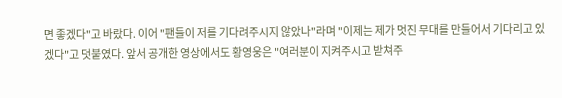면 좋겠다"고 바랐다. 이어 "팬들이 저를 기다려주시지 않았나"라며 "이제는 제가 멋진 무대를 만들어서 기다리고 있겠다"고 덧붙였다. 앞서 공개한 영상에서도 황영웅은 "여러분이 지켜주시고 받쳐주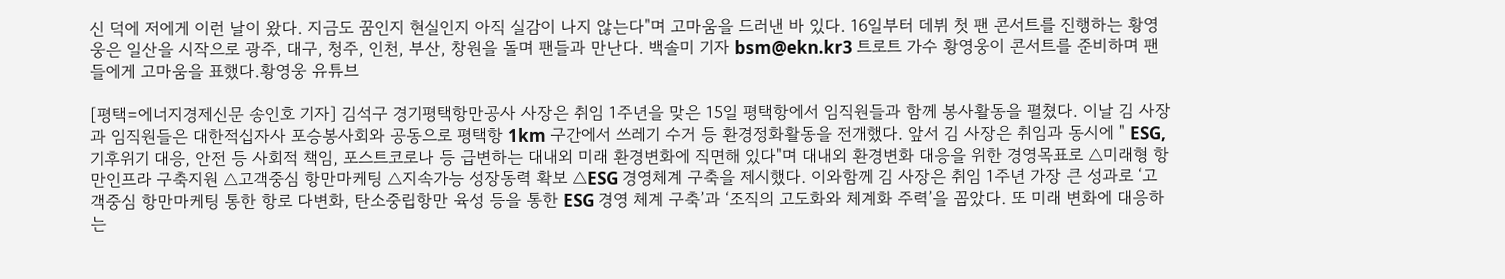신 덕에 저에게 이런 날이 왔다. 지금도 꿈인지 현실인지 아직 실감이 나지 않는다"며 고마움을 드러낸 바 있다. 16일부터 데뷔 첫 팬 콘서트를 진행하는 황영웅은 일산을 시작으로 광주, 대구, 청주, 인천, 부산, 창원을 돌며 팬들과 만난다. 백솔미 기자 bsm@ekn.kr3 트로트 가수 황영웅이 콘서트를 준비하며 팬들에게 고마움을 표했다.황영웅 유튜브

[평택=에너지경제신문 송인호 기자] 김석구 경기평택항만공사 사장은 취임 1주년을 맞은 15일 평택항에서 임직원들과 함께 봉사활동을 펼쳤다. 이날 김 사장과 임직원들은 대한적십자사 포승봉사회와 공동으로 평택항 1km 구간에서 쓰레기 수거 등 환경정화활동을 전개했다. 앞서 김 사장은 취임과 동시에 " ESG, 기후위기 대응, 안전 등 사회적 책임, 포스트코로나 등 급변하는 대내외 미래 환경변화에 직면해 있다"며 대내외 환경변화 대응을 위한 경영목표로 △미래형 항만인프라 구축지원 △고객중심 항만마케팅 △지속가능 성장동력 확보 △ESG 경영체계 구축을 제시했다. 이와함께 김 사장은 취임 1주년 가장 큰 성과로 ‘고객중심 항만마케팅 통한 항로 다변화, 탄소중립항만 육성 등을 통한 ESG 경영 체계 구축’과 ‘조직의 고도화와 체계화 주력’을 꼽았다. 또 미래 변화에 대응하는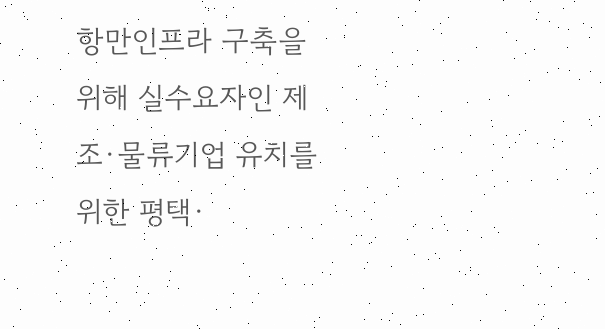항만인프라 구축을 위해 실수요자인 제조·물류기업 유치를 위한 평택·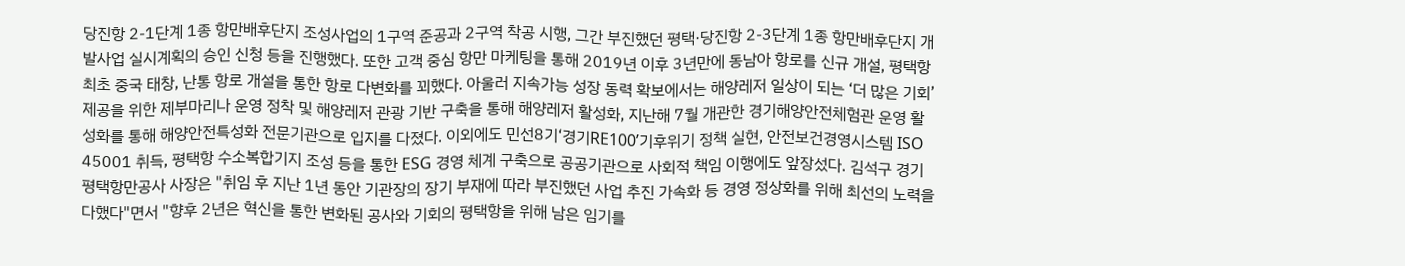당진항 2-1단계 1종 항만배후단지 조성사업의 1구역 준공과 2구역 착공 시행, 그간 부진했던 평택·당진항 2-3단계 1종 항만배후단지 개발사업 실시계획의 승인 신청 등을 진행했다. 또한 고객 중심 항만 마케팅을 통해 2019년 이후 3년만에 동남아 항로를 신규 개설, 평택항 최초 중국 태창, 난통 항로 개설을 통한 항로 다변화를 꾀했다. 아울러 지속가능 성장 동력 확보에서는 해양레저 일상이 되는 ‘더 많은 기회’ 제공을 위한 제부마리나 운영 정착 및 해양레저 관광 기반 구축을 통해 해양레저 활성화, 지난해 7월 개관한 경기해양안전체험관 운영 활성화를 통해 해양안전특성화 전문기관으로 입지를 다졌다. 이외에도 민선8기‘경기RE100’기후위기 정책 실현, 안전보건경영시스템 ISO 45001 취득, 평택항 수소복합기지 조성 등을 통한 ESG 경영 체계 구축으로 공공기관으로 사회적 책임 이행에도 앞장섰다. 김석구 경기평택항만공사 사장은 "취임 후 지난 1년 동안 기관장의 장기 부재에 따라 부진했던 사업 추진 가속화 등 경영 정상화를 위해 최선의 노력을 다했다"면서 "향후 2년은 혁신을 통한 변화된 공사와 기회의 평택항을 위해 남은 임기를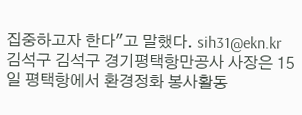집중하고자 한다"고 말했다. sih31@ekn.kr김석구 김석구 경기평택항만공사 사장은 15일 평택항에서 환경정화 봉사활동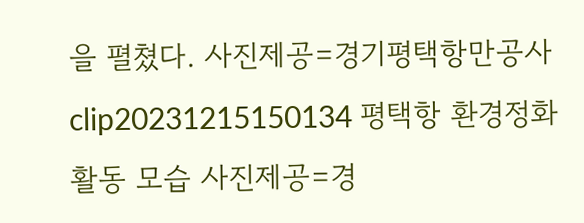을 펼쳤다. 사진제공=경기평택항만공사 clip20231215150134 평택항 환경정화활동 모습 사진제공=경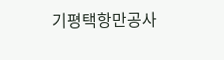기평택항만공사